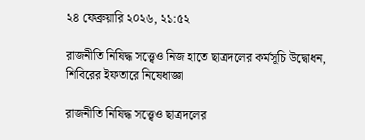২৪ ফেব্রুয়ারি ২০২৬, ২১:৫২

রাজনীতি নিষিদ্ধ সত্ত্বেও নিজ হাতে ছাত্রদলের কর্মসূচি উদ্বোধন, শিবিরের ইফতারে নিষেধাজ্ঞা

রাজনীতি নিষিদ্ধ সত্ত্বেও ছাত্রদলের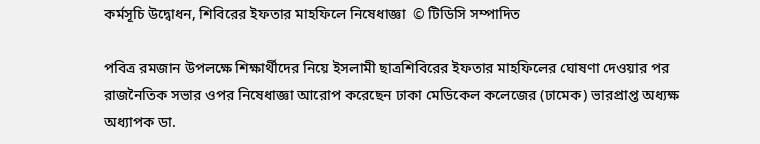কর্মসূচি উদ্বোধন, শিবিরের ইফতার মাহফিলে নিষেধাজ্ঞা  © টিডিসি সম্পাদিত

পবিত্র রমজান উপলক্ষে শিক্ষার্থীদের নিয়ে ইসলামী ছাত্রশিবিরের ইফতার মাহফিলের ঘোষণা দেওয়ার পর রাজনৈতিক সভার ওপর নিষেধাজ্ঞা আরোপ করেছেন ঢাকা মেডিকেল কলেজের (ঢামেক) ভারপ্রাপ্ত অধ্যক্ষ অধ্যাপক ডা.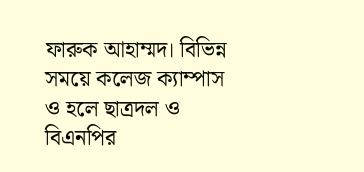ফারুক আহাম্মদ। বিভিন্ন সময়ে কলেজ ক্যাম্পাস ও হলে ছাত্রদল ও বিএনপির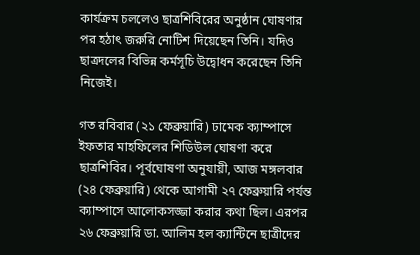কার্যক্রম চললেও ছাত্রশিবিরের অনুষ্ঠান ঘোষণার পর হঠাৎ জরুরি নোটিশ দিয়েছেন তিনি। যদিও ছাত্রদলের বিভিন্ন কর্মসূচি উদ্বোধন করেছেন তিনি নিজেই।

গত রবিবার (২১ ফেব্রুয়ারি) ঢামেক ক্যাম্পাসে ইফতার মাহফিলের শিডিউল ঘোষণা করে ছাত্রশিবির। পূর্বঘোষণা অনুযায়ী, আজ মঙ্গলবার (২৪ ফেব্রুয়ারি) থেকে আগামী ২৭ ফেব্রুয়ারি পর্যন্ত ক্যাম্পাসে আলোকসজ্জা করার কথা ছিল। এরপর ২৬ ফেব্রুয়ারি ডা. আলিম হল ক্যান্টিনে ছাত্রীদের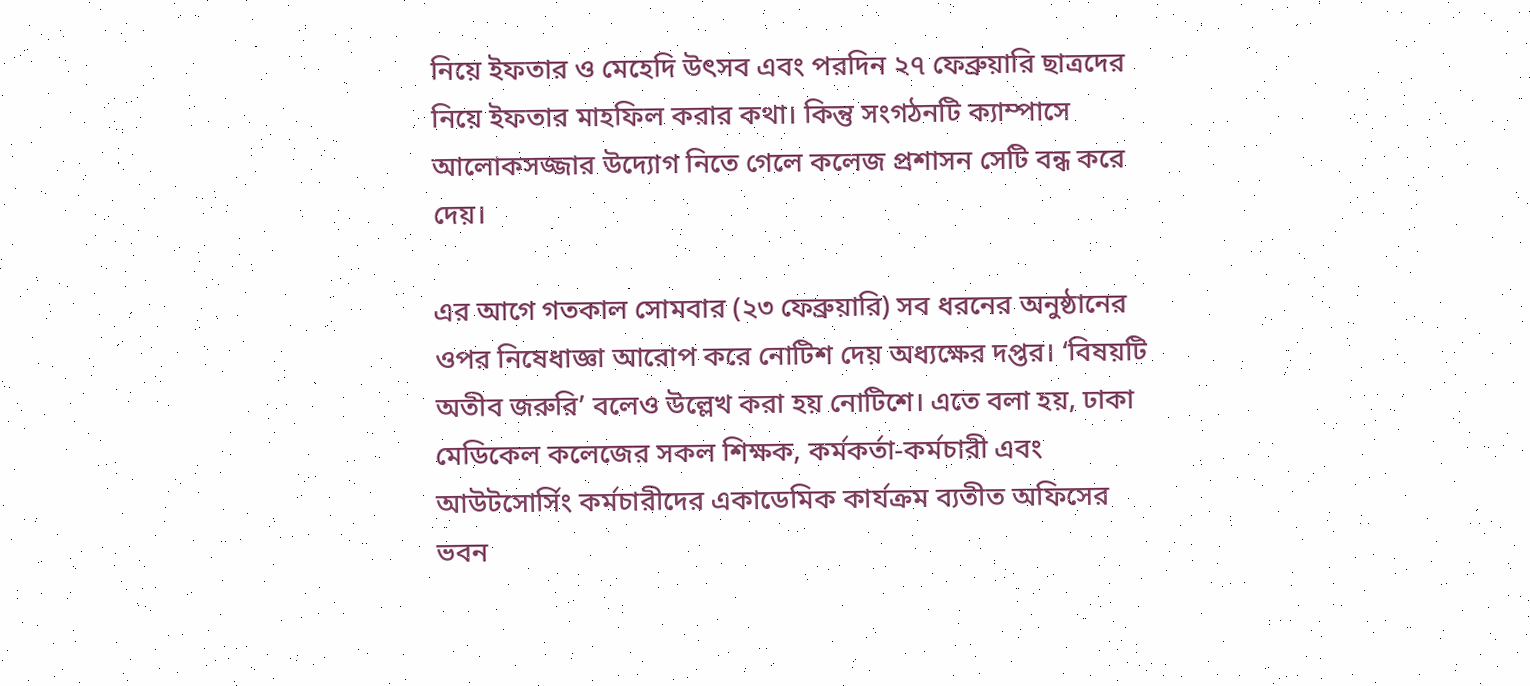নিয়ে ইফতার ও মেহেদি উৎসব এবং পরদিন ২৭ ফেব্রুয়ারি ছাত্রদের নিয়ে ইফতার মাহফিল করার কথা। কিন্তু সংগঠনটি ক্যাম্পাসে আলোকসজ্জার উদ্যোগ নিতে গেলে কলেজ প্রশাসন সেটি বন্ধ করে দেয়।

এর আগে গতকাল সোমবার (২৩ ফেব্রুয়ারি) সব ধরনের অনুষ্ঠানের ওপর নিষেধাজ্ঞা আরোপ করে নোটিশ দেয় অধ্যক্ষের দপ্তর। ‘বিষয়টি অতীব জরুরি’ বলেও উল্লেখ করা হয় নোটিশে। এতে বলা হয়, ঢাকা মেডিকেল কলেজের সকল শিক্ষক, কর্মকর্তা-কর্মচারী এবং আউটসোর্সিং কর্মচারীদের একাডেমিক কার্যক্রম ব্যতীত অফিসের ভবন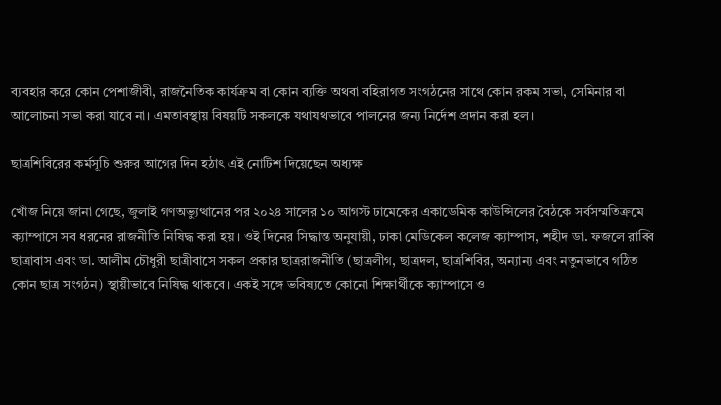ব্যবহার করে কোন পেশাজীবী, রাজনৈতিক কার্যক্রম বা কোন ব্যক্তি অথবা বহিরাগত সংগঠনের সাথে কোন রকম সভা, সেমিনার বা আলোচনা সভা করা যাবে না। এমতাবস্থায় বিষয়টি সকলকে যথাযথভাবে পালনের জন্য নির্দেশ প্রদান করা হল।

ছাত্রশিবিরের কর্মসূচি শুরুর আগের দিন হঠাৎ এই নোটিশ দিয়েছেন অধ্যক্ষ

খোঁজ নিয়ে জানা গেছে, জুলাই গণঅভ্যুত্থানের পর ২০২৪ সালের ১০ আগস্ট ঢামেকের একাডেমিক কাউন্সিলের বৈঠকে সর্বসম্মতিক্রমে ক্যাম্পাসে সব ধরনের রাজনীতি নিষিদ্ধ করা হয়। ওই দিনের সিদ্ধান্ত অনুযায়ী, ঢাকা মেডিকেল কলেজ ক্যাম্পাস, শহীদ ডা. ফজলে রাব্বি ছাত্রাবাস এবং ডা. আলীম চৌধুরী ছাত্রীবাসে সকল প্রকার ছাত্ররাজনীতি (ছাত্রলীগ, ছাত্রদল, ছাত্রশিবির, অন্যান্য এবং নতুনভাবে গঠিত কোন ছাত্র সংগঠন) স্থায়ীভাবে নিষিদ্ধ থাকবে। একই সঙ্গে ভবিষ্যতে কোনো শিক্ষার্থীকে ক্যাম্পাসে ও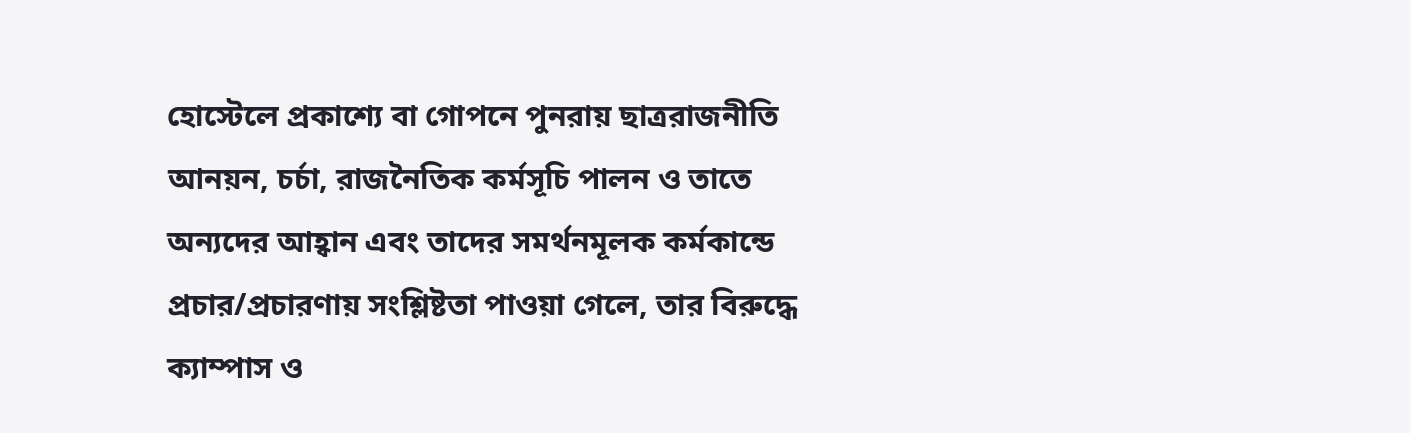হোস্টেলে প্রকাশ্যে বা গোপনে পুনরায় ছাত্ররাজনীতি আনয়ন, চর্চা, রাজনৈতিক কর্মসূচি পালন ও তাতে অন্যদের আহ্বান এবং তাদের সমর্থনমূলক কর্মকান্ডে প্রচার/প্রচারণায় সংশ্লিষ্টতা পাওয়া গেলে, তার বিরুদ্ধে ক্যাম্পাস ও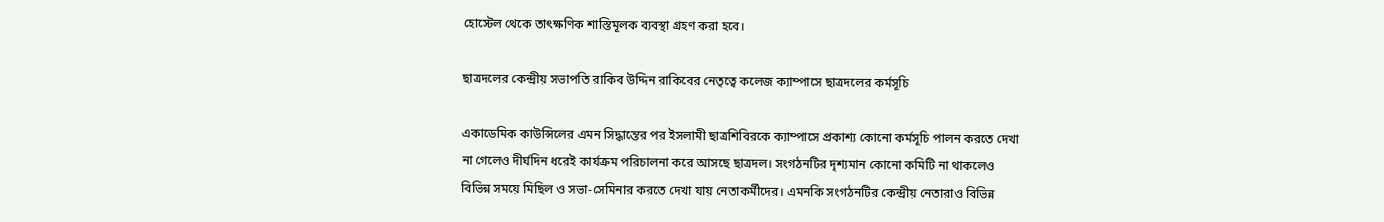হোস্টেল থেকে তাৎক্ষণিক শাস্তিমূলক ব্যবস্থা গ্রহণ করা হবে।

ছাত্রদলের কেন্দ্রীয় সভাপতি রাকিব উদ্দিন রাকিবের নেতৃত্বে কলেজ ক্যাম্পাসে ছাত্রদলের কর্মসূচি

একাডেমিক কাউন্সিলের এমন সিদ্ধান্তের পর ইসলামী ছাত্রশিবিরকে ক্যাম্পাসে প্রকাশ্য কোনো কর্মসূচি পালন করতে দেখা না গেলেও দীর্ঘদিন ধরেই কার্যক্রম পরিচালনা করে আসছে ছাত্রদল। সংগঠনটির দৃশ্যমান কোনো কমিটি না থাকলেও বিভিন্ন সময়ে মিছিল ও সভা-সেমিনার করতে দেখা যায় নেতাকর্মীদের। এমনকি সংগঠনটির কেন্দ্রীয় নেতারাও বিভিন্ন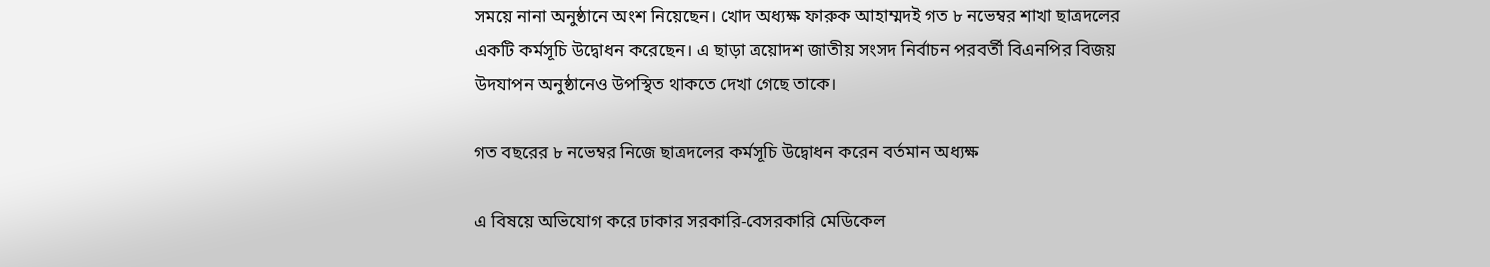সময়ে নানা অনুষ্ঠানে অংশ নিয়েছেন। খোদ অধ্যক্ষ ফারুক আহাম্মদই গত ৮ নভেম্বর শাখা ছাত্রদলের একটি কর্মসূচি উদ্বোধন করেছেন। এ ছাড়া ত্রয়োদশ জাতীয় সংসদ নির্বাচন পরবর্তী বিএনপির বিজয় উদযাপন অনুষ্ঠানেও উপস্থিত থাকতে দেখা গেছে তাকে।

গত বছরের ৮ নভেম্বর নিজে ছাত্রদলের কর্মসূচি উদ্বোধন করেন বর্তমান অধ্যক্ষ

এ বিষয়ে অভিযোগ করে ঢাকার সরকারি-বেসরকারি মেডিকেল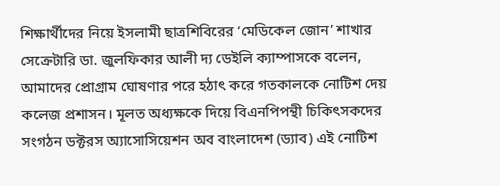শিক্ষার্থীদের নিয়ে ইসলামী ছাত্রশিবিরের ‘মেডিকেল জোন’ শাখার সেক্রেটারি ডা. জুলফিকার আলী দ্য ডেইলি ক্যাম্পাসকে বলেন, আমাদের প্রোগ্রাম ঘোষণার পরে হঠাৎ করে গতকালকে নোটিশ দেয় কলেজ প্রশাসন। মূলত অধ্যক্ষকে দিয়ে বিএনপিপন্থী চিকিৎসকদের সংগঠন ডক্টরস অ্যাসোসিয়েশন অব বাংলাদেশ (ড্যাব) এই নোটিশ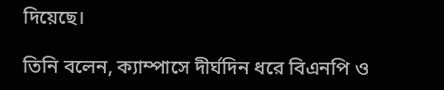দিয়েছে।

তিনি বলেন, ক্যাম্পাসে দীর্ঘদিন ধরে বিএনপি ও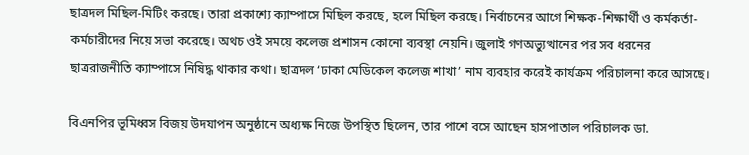ছাত্রদল মিছিল-মিটিং করছে। তারা প্রকাশ্যে ক্যাম্পাসে মিছিল করছে, হলে মিছিল করছে। নির্বাচনের আগে শিক্ষক-শিক্ষার্থী ও কর্মকর্তা-কর্মচারীদের নিয়ে সভা করেছে। অথচ ওই সময়ে কলেজ প্রশাসন কোনো ব্যবস্থা নেয়নি। জুলাই গণঅভ্যুত্থানের পর সব ধরনের ছাত্ররাজনীতি ক্যাম্পাসে নিষিদ্ধ থাকার কথা। ছাত্রদল ‘ঢাকা মেডিকেল কলেজ শাখা’ নাম ব্যবহার করেই কার্যক্রম পরিচালনা করে আসছে।

বিএনপির ভূমিধ্বস বিজয় উদযাপন অনুষ্ঠানে অধ্যক্ষ নিজে উপস্থিত ছিলেন, তার পাশে বসে আছেন হাসপাতাল পরিচালক ডা.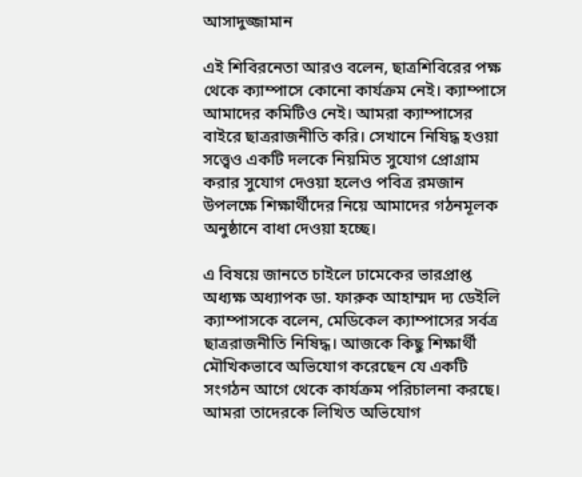আসাদুজ্জামান

এই শিবিরনেতা আরও বলেন, ছাত্রশিবিরের পক্ষ থেকে ক্যাম্পাসে কোনো কার্যক্রম নেই। ক্যাম্পাসে আমাদের কমিটিও নেই। আমরা ক্যাম্পাসের বাইরে ছাত্ররাজনীতি করি। সেখানে নিষিদ্ধ হওয়া সত্ত্বেও একটি দলকে নিয়মিত সুযোগ প্রোগ্রাম করার সুযোগ দেওয়া হলেও পবিত্র রমজান উপলক্ষে শিক্ষার্থীদের নিয়ে আমাদের গঠনমূলক অনুষ্ঠানে বাধা দেওয়া হচ্ছে।

এ বিষয়ে জানতে চাইলে ঢামেকের ভারপ্রাপ্ত অধ্যক্ষ অধ্যাপক ডা. ফারুক আহাম্মদ দ্য ডেইলি ক্যাম্পাসকে বলেন, মেডিকেল ক্যাম্পাসের সর্বত্র ছাত্ররাজনীতি নিষিদ্ধ। আজকে কিছু শিক্ষার্থী মৌখিকভাবে অভিযোগ করেছেন যে একটি সংগঠন আগে থেকে কার্যক্রম পরিচালনা করছে। আমরা তাদেরকে লিখিত অভিযোগ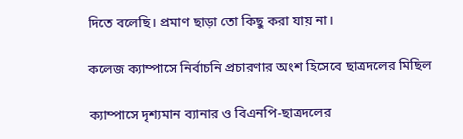দিতে বলেছি। প্রমাণ ছাড়া তো কিছু করা যায় না।

কলেজ ক্যাম্পাসে নির্বাচনি প্রচারণার অংশ হিসেবে ছাত্রদলের মিছিল

ক্যাম্পাসে দৃশ্যমান ব্যানার ও বিএনপি-ছাত্রদলের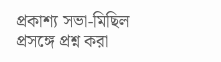প্রকাশ্য সভা-মিছিল প্রসঙ্গে প্রশ্ন করা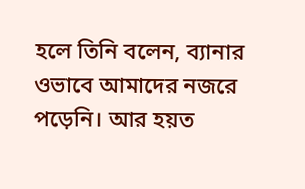হলে তিনি বলেন, ব্যানার ওভাবে আমাদের নজরে পড়েনি। আর হয়ত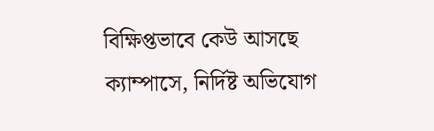বিক্ষিপ্তভাবে কেউ আসছে ক্যাম্পাসে, নির্দিষ্ট অভিযোগ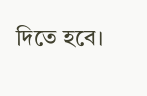দিতে হবে।